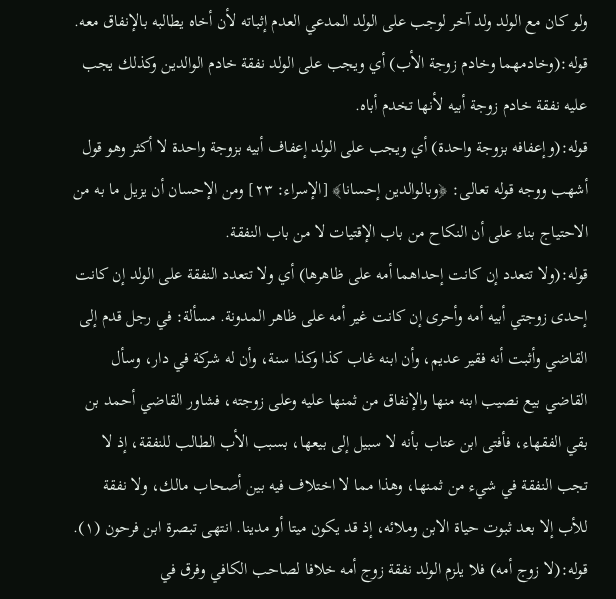ولو كان مع الولد ولد آخر لوجب على الولد المدعي العدم إثباته لأن أخاه يطالبه بالإنفاق معه.
قوله:(وخادمهما وخادم زوجة الأب) أي ويجب على الولد نفقة خادم الوالدين وكذلك يجب عليه نفقة خادم زوجة أبيه لأنها تخدم أباه.
قوله:(وإعفافه بزوجة واحدة) أي ويجب على الولد إعفاف أبيه بزوجة واحدة لا أكثر وهو قول أشهب ووجه قوله تعالى: ﴿وبالوالدين إحسانا﴾ [الإسراء: ٢٣] ومن الإحسان أن يزيل ما به من الاحتياج بناء على أن النكاح من باب الإقتيات لا من باب النفقة.
قوله:(ولا تتعدد إن كانت إحداهما أمه على ظاهرها) أي ولا تتعدد النفقة على الولد إن كانت إحدى زوجتي أبيه أمه وأحرى إن كانت غير أمه على ظاهر المدونة. مسألة: في رجل قدم إلى القاضي وأثبت أنه فقير عديم، وأن ابنه غاب كذا وكذا سنة، وأن له شركة في دار، وسأل القاضي بيع نصيب ابنه منها والإنفاق من ثمنها عليه وعلى زوجته، فشاور القاضي أحمد بن بقي الفقهاء، فأفتى ابن عتاب بأنه لا سبيل إلى بيعها، بسبب الأب الطالب للنفقة، إذ لا تجب النفقة في شيء من ثمنها، وهذا مما لا اختلاف فيه بين أصحاب مالك، ولا نفقة للأب إلا بعد ثبوت حياة الابن وملائه، إذ قد يكون ميتا أو مدينا. انتهى تبصرة ابن فرحون (١).
قوله:(لا زوج أمه) فلا يلزم الولد نفقة زوج أمه خلافا لصاحب الكافي وفرق في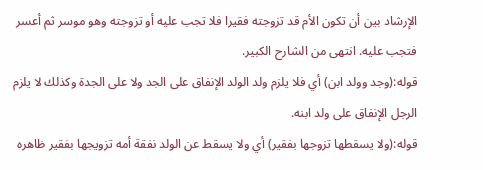الإرشاد بين أن تكون الأم قد تزوجته فقيرا فلا تجب عليه أو تزوجته وهو موسر ثم أعسر فتجب عليه. انتهى من الشارح الكبير.
قوله:(وجد وولد ابن) أي فلا يلزم ولد الولد الإنفاق على الجد ولا على الجدة وكذلك لا يلزم الرجل الإنفاق على ولد ابنه.
قوله:(ولا يسقطها تزوجها بفقير) أي ولا يسقط عن الولد نفقة أمه تزويجها بفقير ظاهره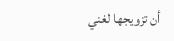أن تزويجها لغني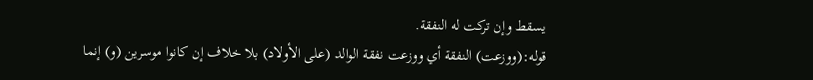يسقط وإن تركت له النفقة.
قوله:(ووزعت) النفقة أي ووزعت نفقة الوالد (على الأولاد) بلا خلاف إن كانوا موسرين (و) إنما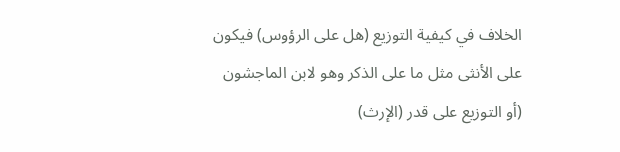الخلاف في كيفية التوزيع (هل على الرؤوس) فيكون على الأنثى مثل ما على الذكر وهو لابن الماجشون (أو التوزيع على قدر (الإرث)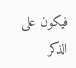فيكون على الذكر